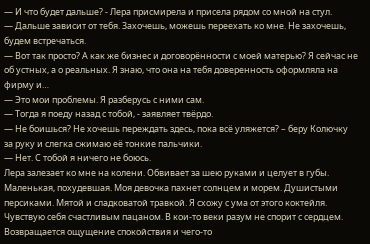— И что будет дальше? - Лера присмирела и присела рядом со мной на стул.
— Дальше зависит от тебя. Захочешь, можешь переехать ко мне. Не захочешь, будем встречаться.
— Вот так просто? А как же бизнес и договорённости с моей матерью? Я сейчас не об устных, а о реальных. Я знаю, что она на тебя доверенность оформляла на фирму и…
— Это мои проблемы. Я разберусь с ними сам.
— Тогда я поеду назад с тобой, - заявляет твёрдо.
— Не боишься? Не хочешь переждать здесь, пока всё уляжется? – беру Колючку за руку и слегка сжимаю её тонкие пальчики.
— Нет. С тобой я ничего не боюсь.
Лера залезает ко мне на колени. Обвивает за шею руками и целует в губы.
Маленькая, похудевшая. Моя девочка пахнет солнцем и морем. Душистыми персиками. Мятой и сладковатой травкой. Я схожу с ума от этого коктейля. Чувствую себя счастливым пацаном. В кои-то веки разум не спорит с сердцем. Возвращается ощущение спокойствия и чего-то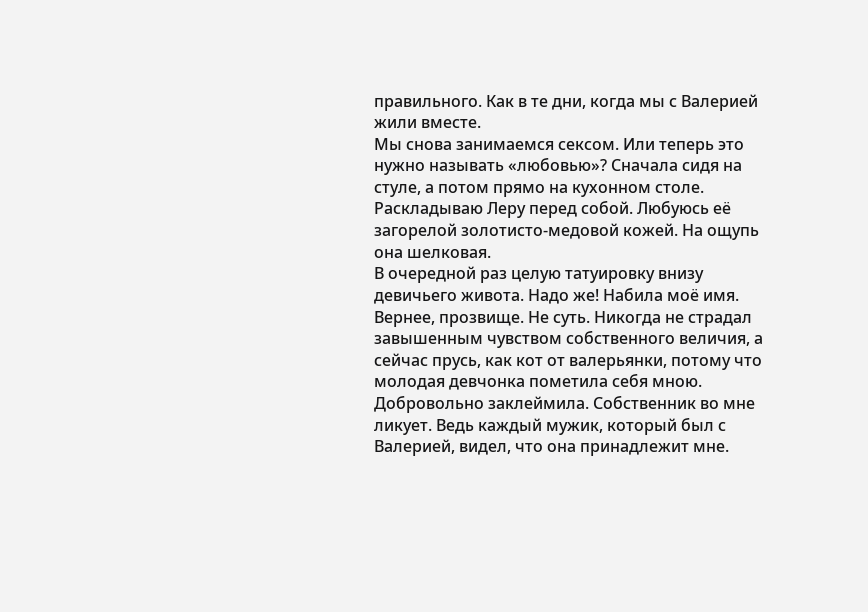правильного. Как в те дни, когда мы с Валерией жили вместе.
Мы снова занимаемся сексом. Или теперь это нужно называть «любовью»? Сначала сидя на стуле, а потом прямо на кухонном столе. Раскладываю Леру перед собой. Любуюсь её загорелой золотисто-медовой кожей. На ощупь она шелковая.
В очередной раз целую татуировку внизу девичьего живота. Надо же! Набила моё имя. Вернее, прозвище. Не суть. Никогда не страдал завышенным чувством собственного величия, а сейчас прусь, как кот от валерьянки, потому что молодая девчонка пометила себя мною. Добровольно заклеймила. Собственник во мне ликует. Ведь каждый мужик, который был с Валерией, видел, что она принадлежит мне.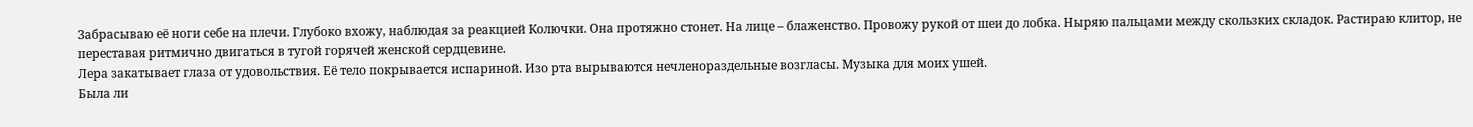Забрасываю её ноги себе на плечи. Глубоко вхожу, наблюдая за реакцией Колючки. Она протяжно стонет. На лице – блаженство. Провожу рукой от шеи до лобка. Ныряю пальцами между скользких складок. Растираю клитор, не переставая ритмично двигаться в тугой горячей женской сердцевине.
Лера закатывает глаза от удовольствия. Её тело покрывается испариной. Изо рта вырываются нечленораздельные возгласы. Музыка для моих ушей.
Была ли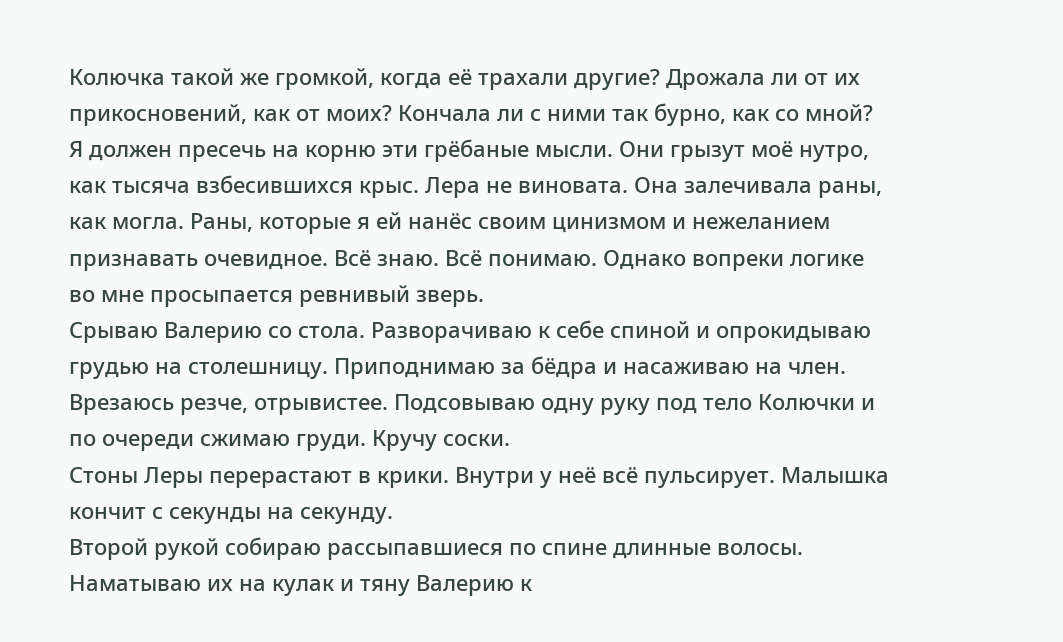Колючка такой же громкой, когда её трахали другие? Дрожала ли от их прикосновений, как от моих? Кончала ли с ними так бурно, как со мной?
Я должен пресечь на корню эти грёбаные мысли. Они грызут моё нутро, как тысяча взбесившихся крыс. Лера не виновата. Она залечивала раны, как могла. Раны, которые я ей нанёс своим цинизмом и нежеланием признавать очевидное. Всё знаю. Всё понимаю. Однако вопреки логике во мне просыпается ревнивый зверь.
Срываю Валерию со стола. Разворачиваю к себе спиной и опрокидываю грудью на столешницу. Приподнимаю за бёдра и насаживаю на член. Врезаюсь резче, отрывистее. Подсовываю одну руку под тело Колючки и по очереди сжимаю груди. Кручу соски.
Стоны Леры перерастают в крики. Внутри у неё всё пульсирует. Малышка кончит с секунды на секунду.
Второй рукой собираю рассыпавшиеся по спине длинные волосы. Наматываю их на кулак и тяну Валерию к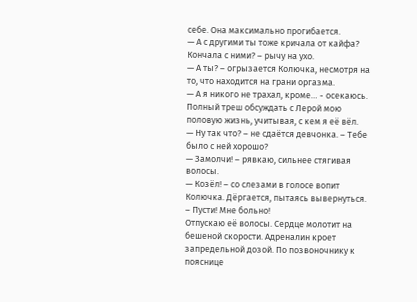себе. Она максимально прогибается.
— А с другими ты тоже кричала от кайфа? Кончала с ними? – рычу на ухо.
— А ты? – огрызается Колючка, несмотря на то, что находится на грани оргазма.
— А я никого не трахал, кроме… - осекаюсь. Полный треш обсуждать с Лерой мою половую жизнь, учитывая, с кем я её вёл.
— Ну так что? – не сдаётся девчонка. – Тебе было с ней хорошо?
— Замолчи! – рявкаю, сильнее стягивая волосы.
— Козёл! – со слезами в голосе вопит Колючка. Дёргается, пытаясь вывернуться. – Пусти! Мне больно!
Отпускаю её волосы. Сердце молотит на бешеной скорости. Адреналин кроет запредельной дозой. По позвоночнику к пояснице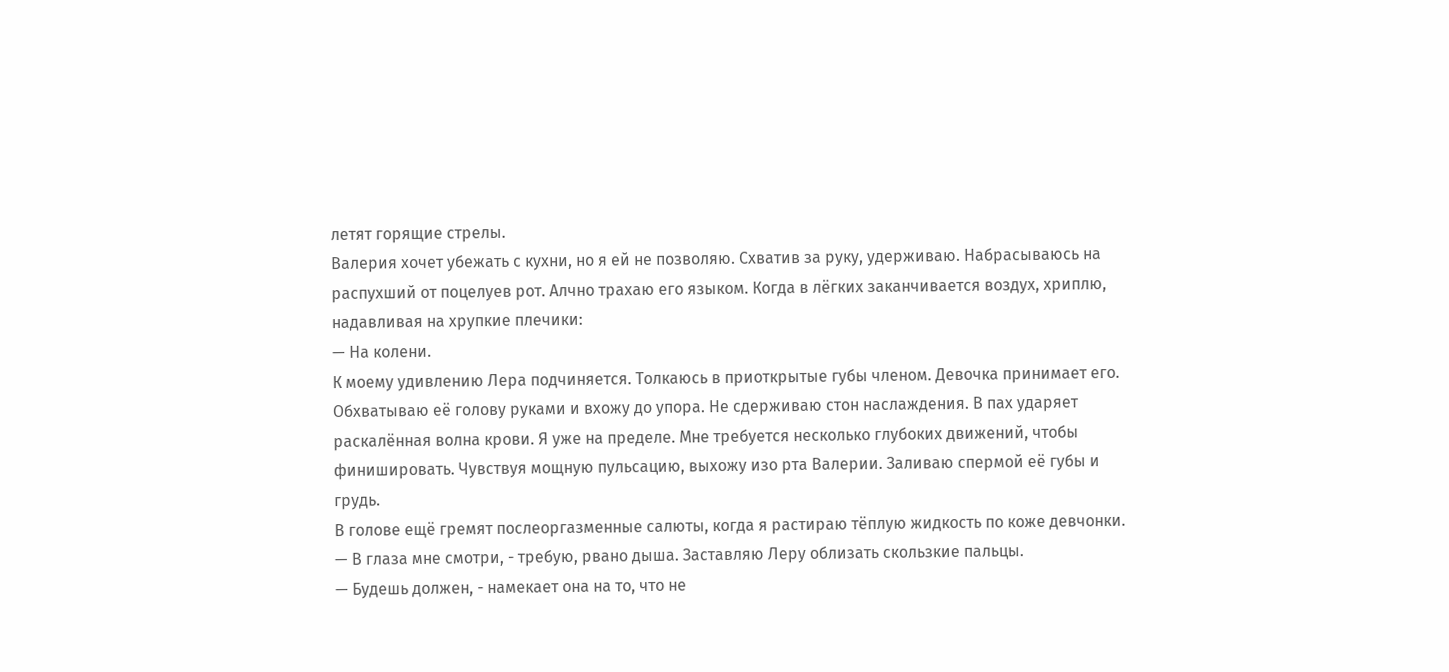летят горящие стрелы.
Валерия хочет убежать с кухни, но я ей не позволяю. Схватив за руку, удерживаю. Набрасываюсь на распухший от поцелуев рот. Алчно трахаю его языком. Когда в лёгких заканчивается воздух, хриплю, надавливая на хрупкие плечики:
— На колени.
К моему удивлению Лера подчиняется. Толкаюсь в приоткрытые губы членом. Девочка принимает его. Обхватываю её голову руками и вхожу до упора. Не сдерживаю стон наслаждения. В пах ударяет раскалённая волна крови. Я уже на пределе. Мне требуется несколько глубоких движений, чтобы финишировать. Чувствуя мощную пульсацию, выхожу изо рта Валерии. Заливаю спермой её губы и грудь.
В голове ещё гремят послеоргазменные салюты, когда я растираю тёплую жидкость по коже девчонки.
— В глаза мне смотри, - требую, рвано дыша. Заставляю Леру облизать скользкие пальцы.
— Будешь должен, - намекает она на то, что не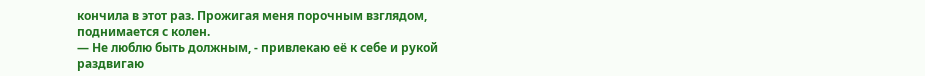кончила в этот раз. Прожигая меня порочным взглядом, поднимается с колен.
— Не люблю быть должным, - привлекаю её к себе и рукой раздвигаю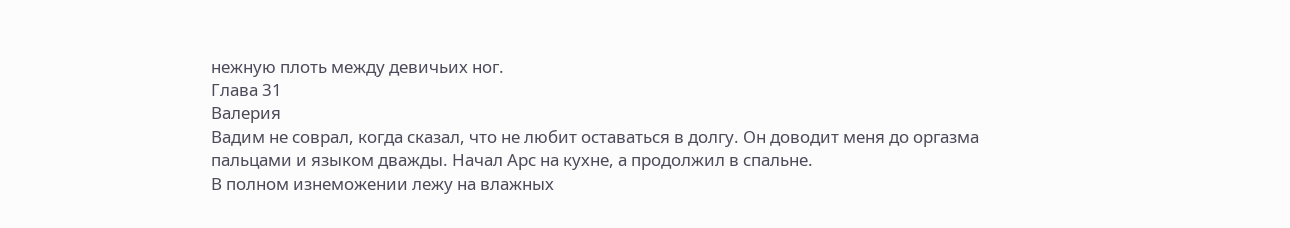нежную плоть между девичьих ног.
Глава 31
Валерия
Вадим не соврал, когда сказал, что не любит оставаться в долгу. Он доводит меня до оргазма пальцами и языком дважды. Начал Арс на кухне, а продолжил в спальне.
В полном изнеможении лежу на влажных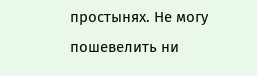простынях. Не могу пошевелить ни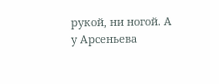рукой, ни ногой. А у Арсеньева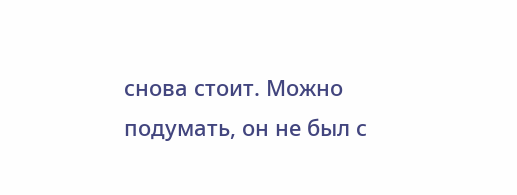снова стоит. Можно подумать, он не был с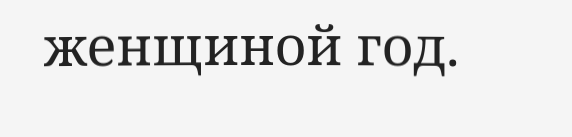женщиной год.